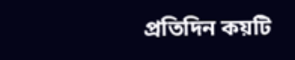প্রতিদিন কয়টি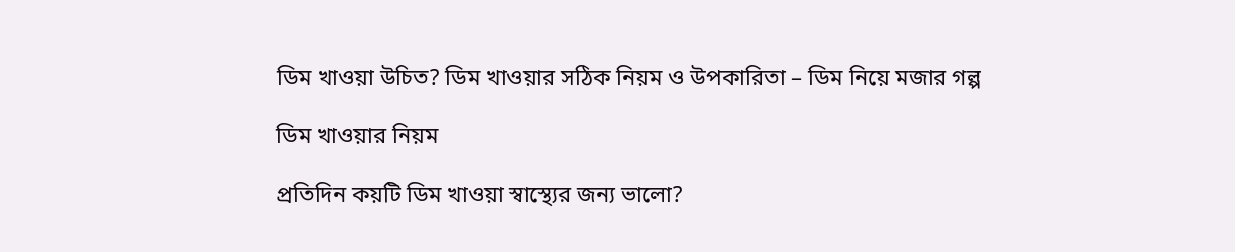ডিম খাওয়া উচিত? ডিম খাওয়ার সঠিক নিয়ম ও উপকারিতা – ডিম নিয়ে মজার গল্প

ডিম খাওয়ার নিয়ম

প্রতিদিন কয়টি ডিম খাওয়া স্বাস্থ্যের জন্য ভালো?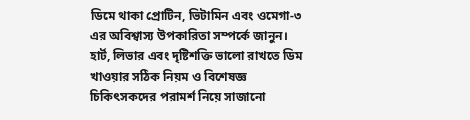ডিমে থাকা প্রোটিন, ভিটামিন এবং ওমেগা-৩ এর অবিশ্বাস্য উপকারিতা সম্পর্কে জানুন। হার্ট, লিভার এবং দৃষ্টিশক্তি ভালো রাখতে ডিম খাওয়ার সঠিক নিয়ম ও বিশেষজ্ঞ চিকিৎসকদের পরামর্শ নিয়ে সাজানো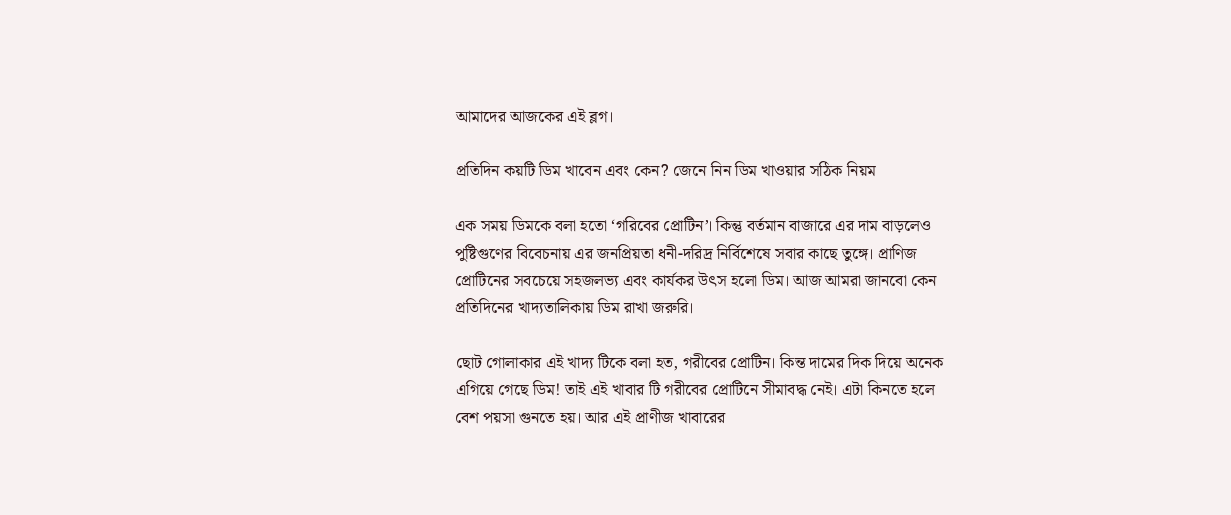আমাদের আজকের এই ব্লগ।

প্রতিদিন কয়টি ডিম খাবেন এবং কেন? জেনে নিন ডিম খাওয়ার সঠিক নিয়ম

এক সময় ডিমকে বলা হতো ‘গরিবের প্রোটিন’। কিন্তু বর্তমান বাজারে এর দাম বাড়লেও পুষ্টিগুণের বিবেচনায় এর জনপ্রিয়তা ধনী-দরিদ্র নির্বিশেষে সবার কাছে তুঙ্গে। প্রাণিজ প্রোটিনের সবচেয়ে সহজলভ্য এবং কার্যকর উৎস হলো ডিম। আজ আমরা জানবো কেন প্রতিদিনের খাদ্যতালিকায় ডিম রাখা জরুরি।

ছোট গোলাকার এই খাদ্য টিকে বলা হত, গরীবের প্রোটিন। কিন্ত দামের দিক দিয়ে অনেক এগিয়ে গেছে ডিম! তাই এই খাবার টি গরীবের প্রোটিনে সীমাবদ্ধ নেই। এটা কিনতে হলে বেশ পয়সা গুনতে হয়। আর এই প্রাণীজ খাবারের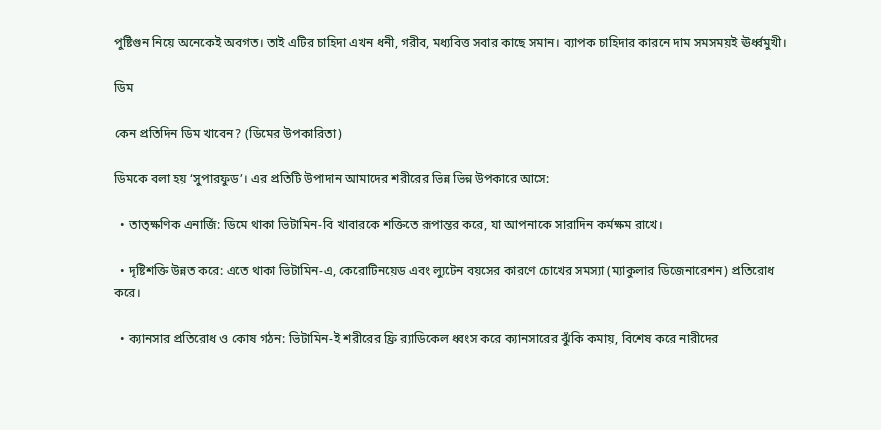পুষ্টিগুন নিয়ে অনেকেই অবগত। তাই এটির চাহিদা এখন ধনী, গরীব, মধ্যবিত্ত সবার কাছে সমান। ব্যাপক চাহিদার কারনে দাম সমসময়ই ঊর্ধ্বমুখী।

ডিম

কেন প্রতিদিন ডিম খাবেন? (ডিমের উপকারিতা)

ডিমকে বলা হয় ‘সুপারফুড’। এর প্রতিটি উপাদান আমাদের শরীরের ভিন্ন ভিন্ন উপকারে আসে:

  • তাত্ক্ষণিক এনার্জি: ডিমে থাকা ভিটামিন-বি খাবারকে শক্তিতে রূপান্তর করে, যা আপনাকে সারাদিন কর্মক্ষম রাখে।

  • দৃষ্টিশক্তি উন্নত করে: এতে থাকা ভিটামিন-এ, কেরোটিনয়েড এবং ল্যুটেন বয়সের কারণে চোখের সমস্যা (ম্যাকুলার ডিজেনারেশন) প্রতিরোধ করে।

  • ক্যানসার প্রতিরোধ ও কোষ গঠন: ভিটামিন-ই শরীরের ফ্রি র‍্যাডিকেল ধ্বংস করে ক্যানসারের ঝুঁকি কমায়, বিশেষ করে নারীদের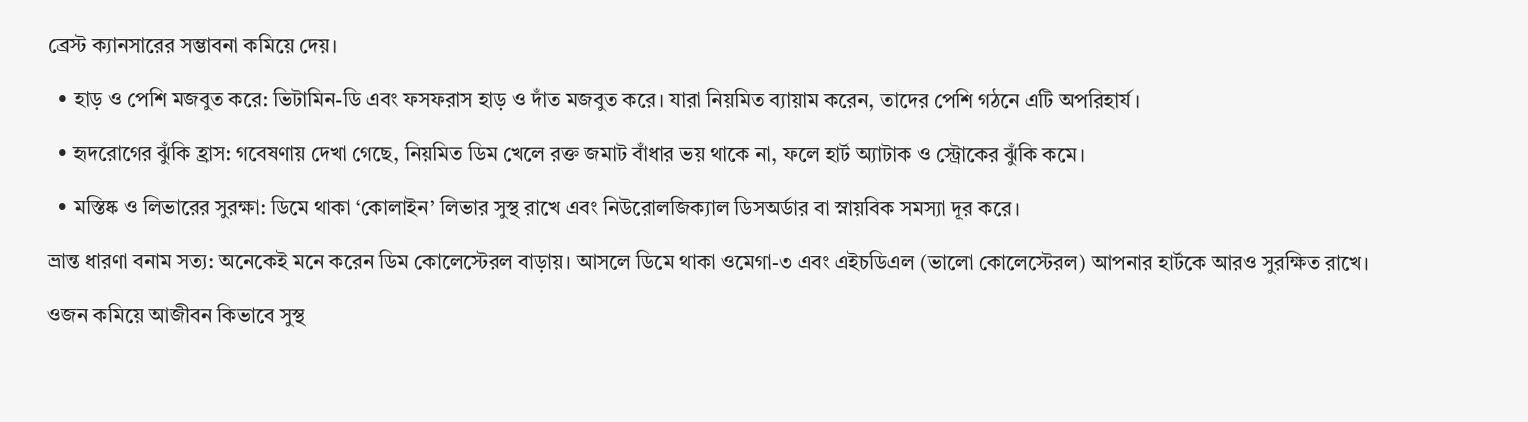ব্রেস্ট ক্যানসারের সম্ভাবনা কমিয়ে দেয়।

  • হাড় ও পেশি মজবুত করে: ভিটামিন-ডি এবং ফসফরাস হাড় ও দাঁত মজবুত করে। যারা নিয়মিত ব্যায়াম করেন, তাদের পেশি গঠনে এটি অপরিহার্য।

  • হৃদরোগের ঝুঁকি হ্রাস: গবেষণায় দেখা গেছে, নিয়মিত ডিম খেলে রক্ত জমাট বাঁধার ভয় থাকে না, ফলে হার্ট অ্যাটাক ও স্ট্রোকের ঝুঁকি কমে।

  • মস্তিষ্ক ও লিভারের সুরক্ষা: ডিমে থাকা ‘কোলাইন’ লিভার সুস্থ রাখে এবং নিউরোলজিক্যাল ডিসঅর্ডার বা স্নায়বিক সমস্যা দূর করে।

ভ্রান্ত ধারণা বনাম সত্য: অনেকেই মনে করেন ডিম কোলেস্টেরল বাড়ায়। আসলে ডিমে থাকা ওমেগা-৩ এবং এইচডিএল (ভালো কোলেস্টেরল) আপনার হার্টকে আরও সুরক্ষিত রাখে।

ওজন কমিয়ে আজীবন কিভাবে সুস্থ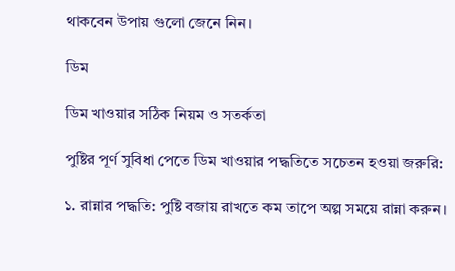থাকবেন উপায় গুলো জেনে নিন।

ডিম

ডিম খাওয়ার সঠিক নিয়ম ও সতর্কতা

পুষ্টির পূর্ণ সুবিধা পেতে ডিম খাওয়ার পদ্ধতিতে সচেতন হওয়া জরুরি:

১. রান্নার পদ্ধতি: পুষ্টি বজায় রাখতে কম তাপে অল্প সময়ে রান্না করুন।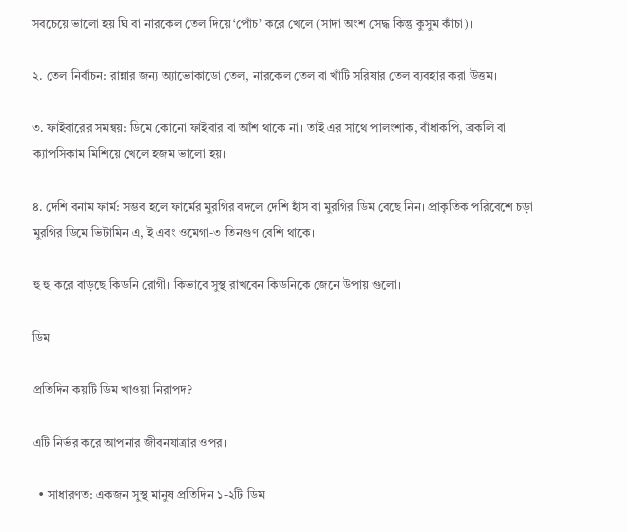সবচেয়ে ভালো হয় ঘি বা নারকেল তেল দিয়ে ‘পোঁচ’ করে খেলে (সাদা অংশ সেদ্ধ কিন্তু কুসুম কাঁচা)।

২. তেল নির্বাচন: রান্নার জন্য অ্যাভোকাডো তেল, নারকেল তেল বা খাঁটি সরিষার তেল ব্যবহার করা উত্তম।

৩. ফাইবারের সমন্বয়: ডিমে কোনো ফাইবার বা আঁশ থাকে না। তাই এর সাথে পালংশাক, বাঁধাকপি, ব্রকলি বা ক্যাপসিকাম মিশিয়ে খেলে হজম ভালো হয়।

৪. দেশি বনাম ফার্ম: সম্ভব হলে ফার্মের মুরগির বদলে দেশি হাঁস বা মুরগির ডিম বেছে নিন। প্রাকৃতিক পরিবেশে চড়া মুরগির ডিমে ভিটামিন এ, ই এবং ওমেগা-৩ তিনগুণ বেশি থাকে।

হু হু করে বাড়ছে কিডনি রোগী। কিভাবে সুস্থ রাখবেন কিডনিকে জেনে উপায় গুলো।

ডিম

প্রতিদিন কয়টি ডিম খাওয়া নিরাপদ?

এটি নির্ভর করে আপনার জীবনযাত্রার ওপর।

  • সাধারণত: একজন সুস্থ মানুষ প্রতিদিন ১-২টি ডিম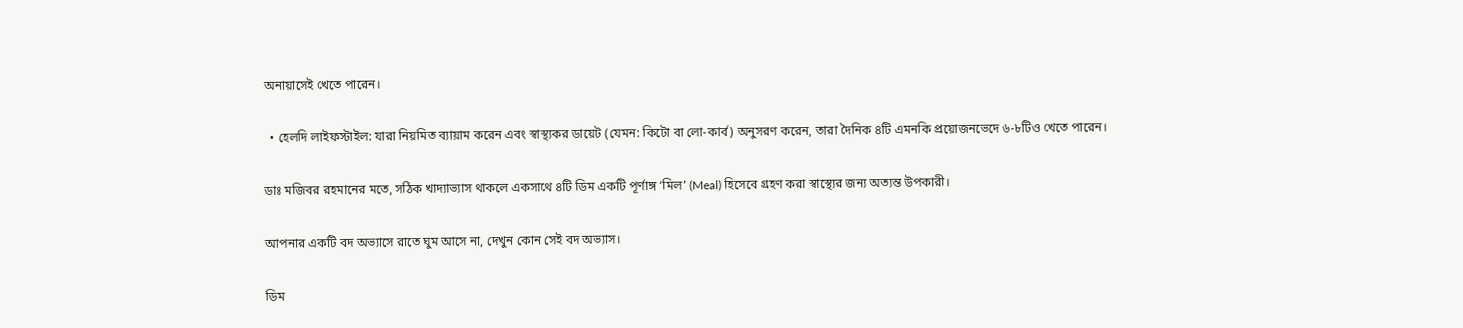অনায়াসেই খেতে পারেন।

  • হেলদি লাইফস্টাইল: যারা নিয়মিত ব্যায়াম করেন এবং স্বাস্থ্যকর ডায়েট (যেমন: কিটো বা লো-কার্ব) অনুসরণ করেন, তারা দৈনিক ৪টি এমনকি প্রয়োজনভেদে ৬-৮টিও খেতে পারেন।

ডাঃ মজিবর রহমানের মতে, সঠিক খাদ্যাভ্যাস থাকলে একসাথে ৪টি ডিম একটি পূর্ণাঙ্গ ‘মিল’ (Meal) হিসেবে গ্রহণ করা স্বাস্থ্যের জন্য অত্যন্ত উপকারী।

আপনার একটি বদ অভ্যাসে রাতে ঘুম আসে না, দেখুন কোন সেই বদ অভ্যাস।

ডিম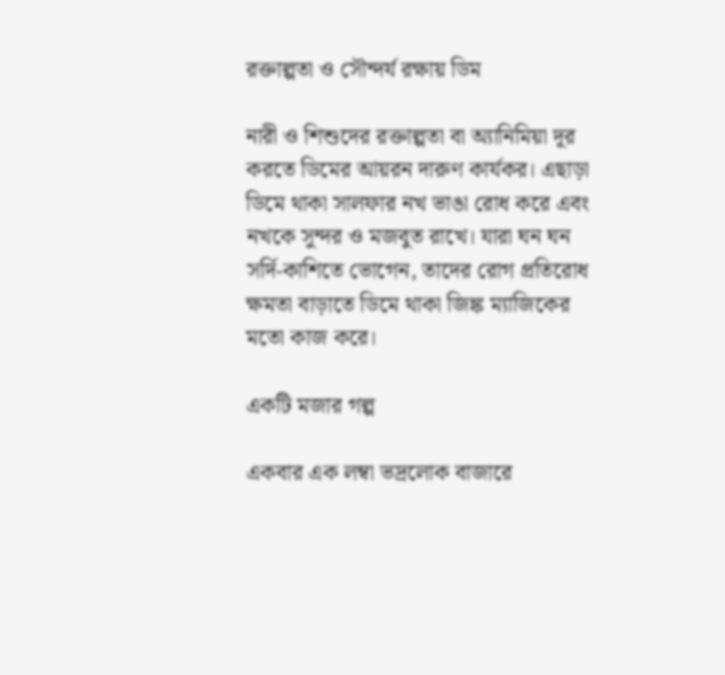রক্তাল্পতা ও সৌন্দর্য রক্ষায় ডিম

নারী ও শিশুদের রক্তাল্পতা বা অ্যানিমিয়া দূর করতে ডিমের আয়রন দারুণ কার্যকর। এছাড়া ডিমে থাকা সালফার নখ ভাঙা রোধ করে এবং নখকে সুন্দর ও মজবুত রাখে। যারা ঘন ঘন সর্দি-কাশিতে ভোগেন, তাদের রোগ প্রতিরোধ ক্ষমতা বাড়াতে ডিমে থাকা জিঙ্ক ম্যাজিকের মতো কাজ করে।

একটি মজার গল্প

একবার এক লম্বা ভদ্রলোক বাজারে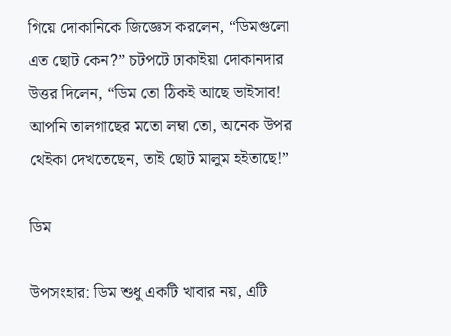গিয়ে দোকানিকে জিজ্ঞেস করলেন, “ডিমগুলো এত ছোট কেন?” চটপটে ঢাকাইয়া দোকানদার উত্তর দিলেন, “ডিম তো ঠিকই আছে ভাইসাব! আপনি তালগাছের মতো লম্বা তো, অনেক উপর থেইকা দেখতেছেন, তাই ছোট মালুম হইতাছে!”

ডিম

উপসংহার: ডিম শুধু একটি খাবার নয়, এটি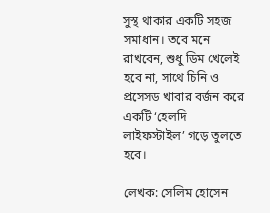সুস্থ থাকার একটি সহজ সমাধান। তবে মনে রাখবেন, শুধু ডিম খেলেই হবে না, সাথে চিনি ও প্রসেসড খাবার বর্জন করে একটি ‘হেলদি লাইফস্টাইল’ গড়ে তুলতে হবে।

লেখক: সেলিম হোসেন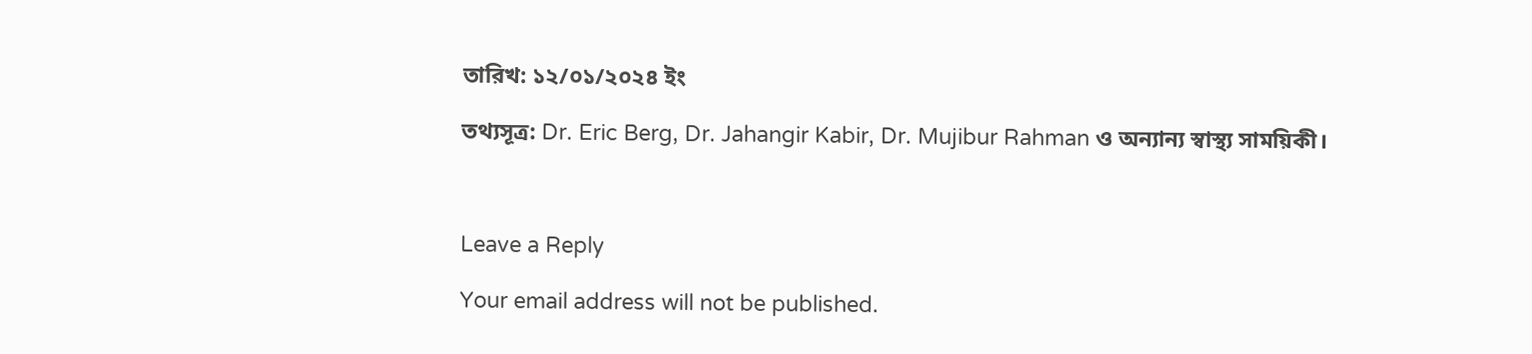তারিখ: ১২/০১/২০২৪ ইং

তথ্যসূত্র: Dr. Eric Berg, Dr. Jahangir Kabir, Dr. Mujibur Rahman ও অন্যান্য স্বাস্থ্য সাময়িকী।



Leave a Reply

Your email address will not be published.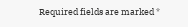Required fields are marked *